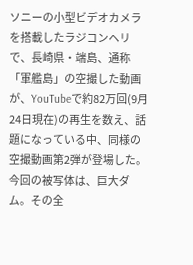ソニーの小型ビデオカメラを搭載したラジコンヘリで、長崎県・端島、通称「軍艦島」の空撮した動画が、YouTubeで約82万回(9月24日現在)の再生を数え、話題になっている中、同様の空撮動画第2弾が登場した。今回の被写体は、巨大ダム。その全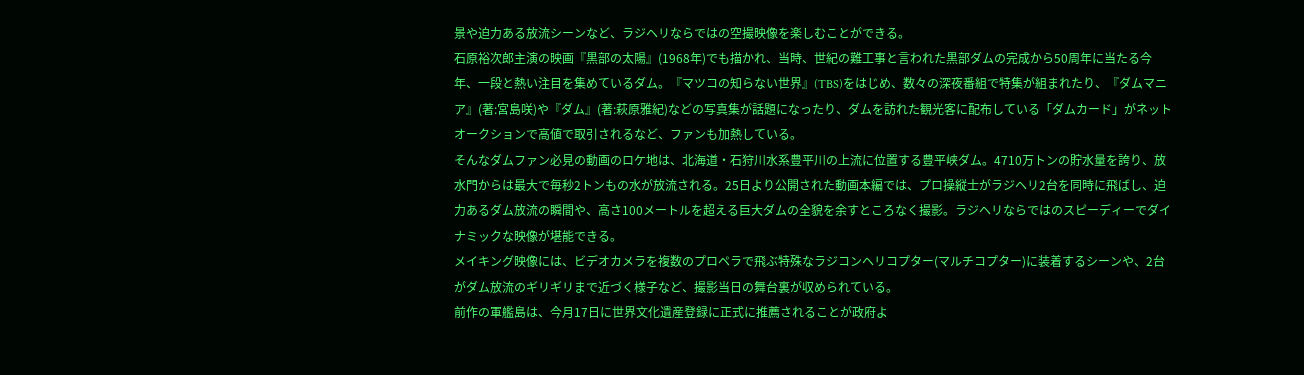景や迫力ある放流シーンなど、ラジヘリならではの空撮映像を楽しむことができる。
石原裕次郎主演の映画『黒部の太陽』(1968年)でも描かれ、当時、世紀の難工事と言われた黒部ダムの完成から50周年に当たる今年、一段と熱い注目を集めているダム。『マツコの知らない世界』(TBS)をはじめ、数々の深夜番組で特集が組まれたり、『ダムマニア』(著:宮島咲)や『ダム』(著:萩原雅紀)などの写真集が話題になったり、ダムを訪れた観光客に配布している「ダムカード」がネットオークションで高値で取引されるなど、ファンも加熱している。
そんなダムファン必見の動画のロケ地は、北海道・石狩川水系豊平川の上流に位置する豊平峡ダム。4710万トンの貯水量を誇り、放水門からは最大で毎秒2トンもの水が放流される。25日より公開された動画本編では、プロ操縦士がラジヘリ2台を同時に飛ばし、迫力あるダム放流の瞬間や、高さ100メートルを超える巨大ダムの全貌を余すところなく撮影。ラジヘリならではのスピーディーでダイナミックな映像が堪能できる。
メイキング映像には、ビデオカメラを複数のプロペラで飛ぶ特殊なラジコンヘリコプター(マルチコプター)に装着するシーンや、2台がダム放流のギリギリまで近づく様子など、撮影当日の舞台裏が収められている。
前作の軍艦島は、今月17日に世界文化遺産登録に正式に推薦されることが政府よ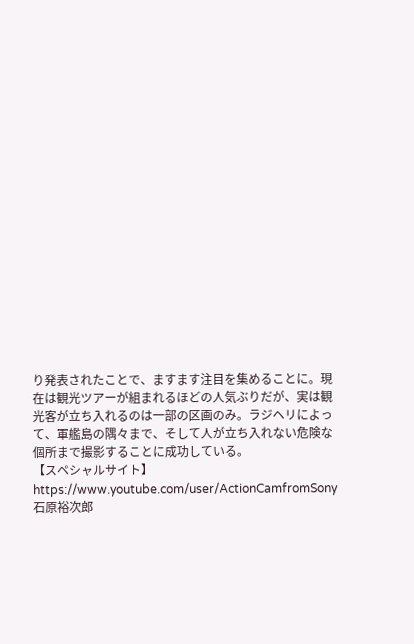り発表されたことで、ますます注目を集めることに。現在は観光ツアーが組まれるほどの人気ぶりだが、実は観光客が立ち入れるのは一部の区画のみ。ラジヘリによって、軍艦島の隅々まで、そして人が立ち入れない危険な個所まで撮影することに成功している。
【スペシャルサイト】https://www.youtube.com/user/ActionCamfromSony
石原裕次郎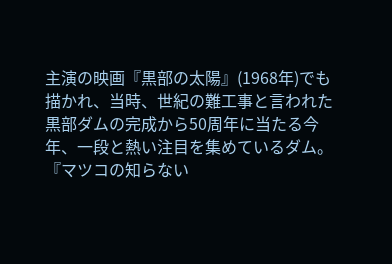主演の映画『黒部の太陽』(1968年)でも描かれ、当時、世紀の難工事と言われた黒部ダムの完成から50周年に当たる今年、一段と熱い注目を集めているダム。『マツコの知らない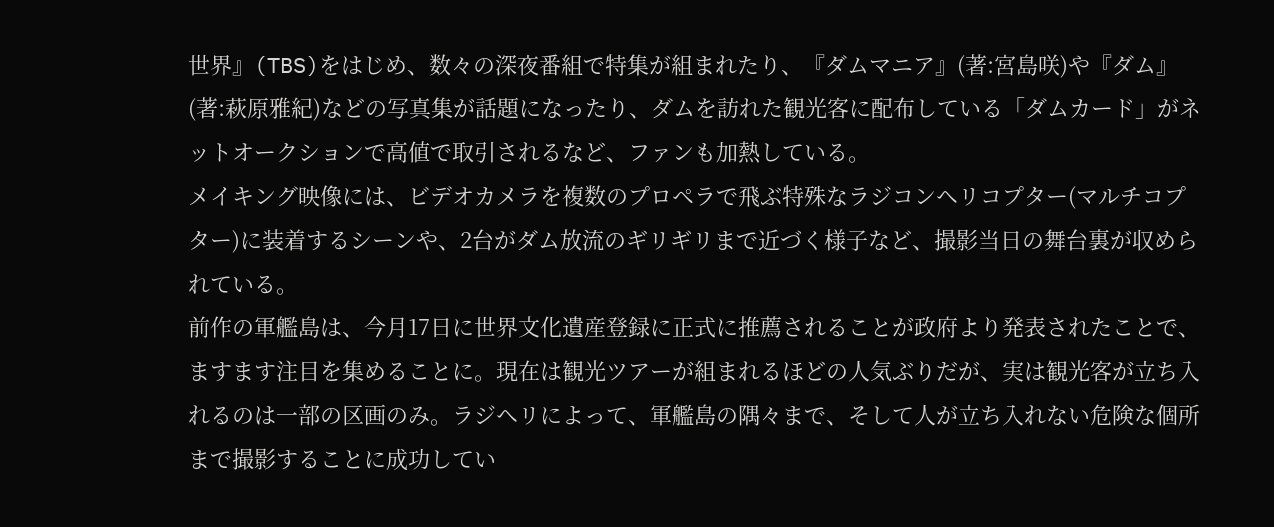世界』(TBS)をはじめ、数々の深夜番組で特集が組まれたり、『ダムマニア』(著:宮島咲)や『ダム』(著:萩原雅紀)などの写真集が話題になったり、ダムを訪れた観光客に配布している「ダムカード」がネットオークションで高値で取引されるなど、ファンも加熱している。
メイキング映像には、ビデオカメラを複数のプロペラで飛ぶ特殊なラジコンヘリコプター(マルチコプター)に装着するシーンや、2台がダム放流のギリギリまで近づく様子など、撮影当日の舞台裏が収められている。
前作の軍艦島は、今月17日に世界文化遺産登録に正式に推薦されることが政府より発表されたことで、ますます注目を集めることに。現在は観光ツアーが組まれるほどの人気ぶりだが、実は観光客が立ち入れるのは一部の区画のみ。ラジヘリによって、軍艦島の隅々まで、そして人が立ち入れない危険な個所まで撮影することに成功してい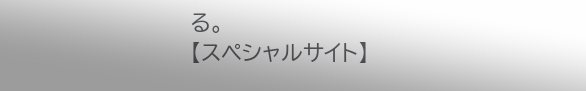る。
【スペシャルサイト】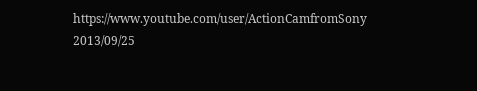https://www.youtube.com/user/ActionCamfromSony
2013/09/25